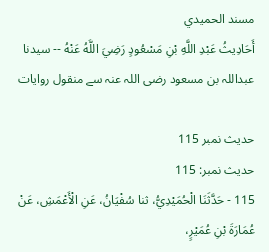مسند الحميدي
أَحَادِيثُ عَبْدِ اللَّهِ بْنِ مَسْعُودٍ رَضِيَ اللَّهُ عَنْهُ -- سیدنا عبداللہ بن مسعود رضی اللہ عنہ سے منقول روایات

حدیث نمبر 115
حدیث نمبر: 115
115 - حَدَّثَنَا الْحُمَيْدِيُّ، ثنا سُفْيَانُ، عَنِ الْأَعْمَشِ، عَنْ عُمَارَةَ بْنِ عُمَيْرٍ،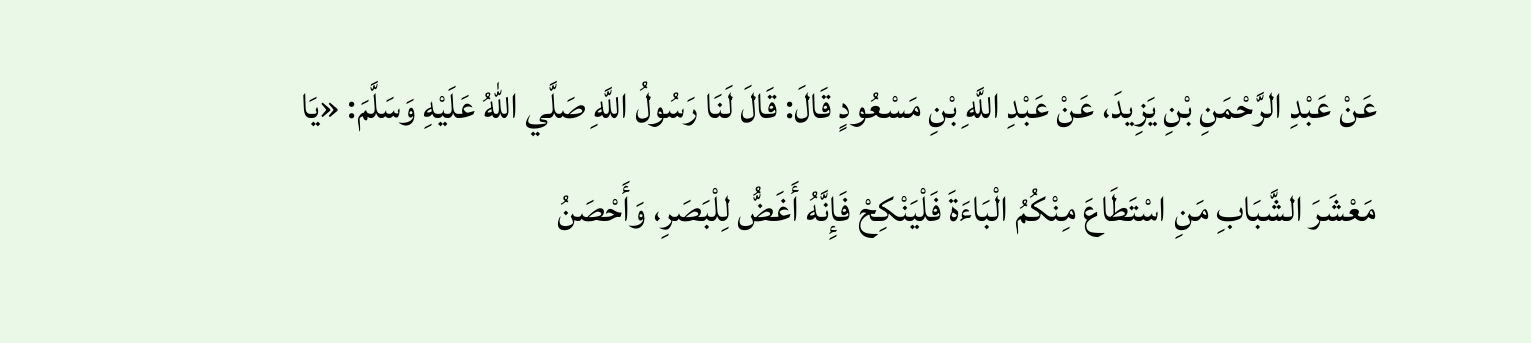عَنْ عَبْدِ الرَّحْمَنِ بْنِ يَزِيدَ، عَنْ عَبْدِ اللَّهِ بْنِ مَسْعُودٍ قَالَ: قَالَ لَنَا رَسُولُ اللَّهِ صَلَّي اللهُ عَلَيْهِ وَسَلَّمَ: «يَا مَعْشَرَ الشَّبَابِ مَنِ اسْتَطَاعَ مِنْكُمُ الْبَاءَةَ فَلْيَنْكِحْ فَإِنَّهُ أَغَضُّ لِلْبَصَرِ، وَأَحْصَنُ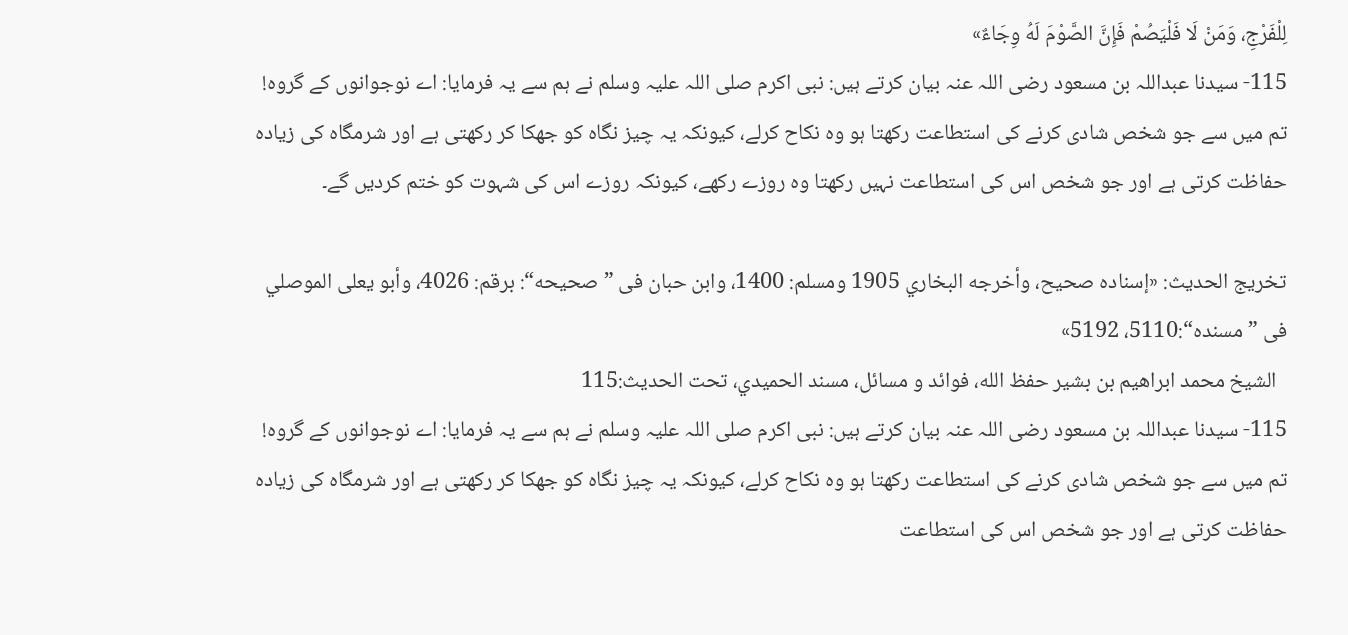لِلْفَرْجِ، وَمَنْ لَا فَلْيَصُمْ فَإِنَّ الصَّوْمَ لَهُ وِجَاءٌ»
115- سیدنا عبداللہ بن مسعود رضی اللہ عنہ بیان کرتے ہیں: نبی اکرم صلی اللہ علیہ وسلم نے ہم سے یہ فرمایا: اے نوجوانوں کے گروہ! تم میں سے جو شخص شادی کرنے کی استطاعت رکھتا ہو وہ نکاح کرلے، کیونکہ یہ چیز نگاہ کو جھکا کر رکھتی ہے اور شرمگاہ کی زیادہ حفاظت کرتی ہے اور جو شخص اس کی استطاعت نہیں رکھتا وہ روزے رکھے، کیونکہ روزے اس کی شہوت کو ختم کردیں گے۔

تخریج الحدیث: «إسناده صحيح، وأخرجه البخاري 1905 ومسلم: 1400، وابن حبان فى ”صحيحه“: برقم: 4026، وأبو يعلى الموصلي فى ”مسنده“:5110، 5192»
  الشيخ محمد ابراهيم بن بشير حفظ الله، فوائد و مسائل، مسند الحميدي، تحت الحديث:115
115- سیدنا عبداللہ بن مسعود رضی اللہ عنہ بیان کرتے ہیں: نبی اکرم صلی اللہ علیہ وسلم نے ہم سے یہ فرمایا: اے نوجوانوں کے گروہ! تم میں سے جو شخص شادی کرنے کی استطاعت رکھتا ہو وہ نکاح کرلے، کیونکہ یہ چیز نگاہ کو جھکا کر رکھتی ہے اور شرمگاہ کی زیادہ حفاظت کرتی ہے اور جو شخص اس کی استطاعت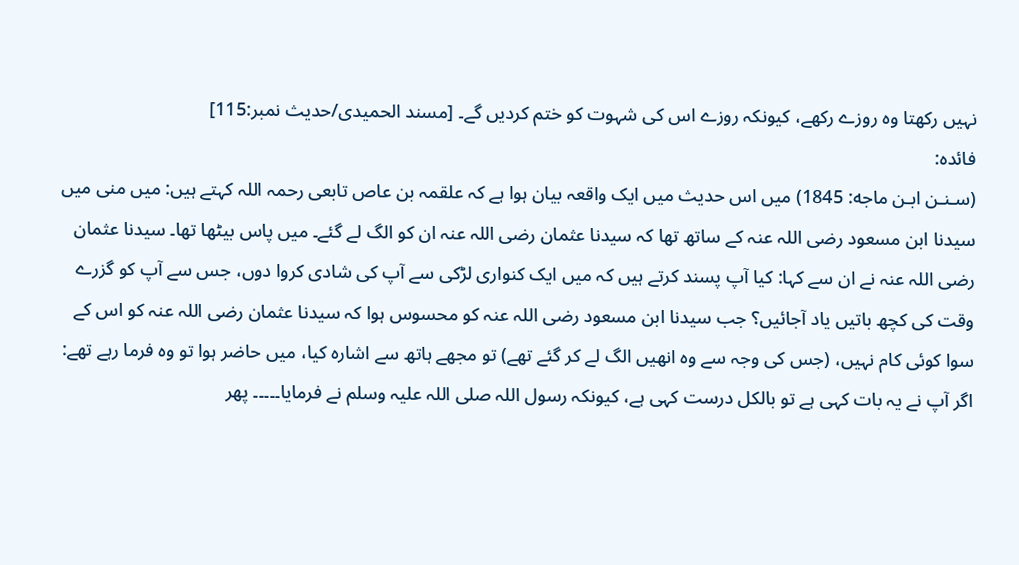نہیں رکھتا وہ روزے رکھے، کیونکہ روزے اس کی شہوت کو ختم کردیں گے۔ [مسند الحمیدی/حدیث نمبر:115]
فائدہ:
(سـنـن ابـن ماجه: 1845) میں اس حدیث میں ایک واقعہ بیان ہوا ہے کہ علقمہ بن عاص تابعی رحمہ اللہ کہتے ہیں: میں منی میں سیدنا ابن مسعود رضی اللہ عنہ کے ساتھ تھا کہ سیدنا عثمان رضی اللہ عنہ ان کو الگ لے گئے۔ میں پاس بیٹھا تھا۔ سیدنا عثمان رضی اللہ عنہ نے ان سے کہا: کیا آپ پسند کرتے ہیں کہ میں ایک کنواری لڑکی سے آپ کی شادی کروا دوں، جس سے آپ کو گزرے وقت کی کچھ باتیں یاد آجائیں؟ جب سیدنا ابن مسعود رضی اللہ عنہ کو محسوس ہوا کہ سیدنا عثمان رضی اللہ عنہ کو اس کے سوا کوئی کام نہیں، (جس کی وجہ سے وہ انھیں الگ لے کر گئے تھے) تو مجھے ہاتھ سے اشارہ کیا، میں حاضر ہوا تو وہ فرما رہے تھے: اگر آپ نے یہ بات کہی ہے تو بالکل درست کہی ہے، کیونکہ رسول اللہ صلی اللہ علیہ وسلم نے فرمایا۔۔۔۔۔ پھر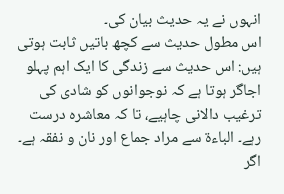انہوں نے یہ حدیث بیان کی۔
اس مطول حدیث سے کچھ باتیں ثابت ہوتی ہیں: اس حدیث سے زندگی کا ایک اہم پہلو اجاگر ہوتا ہے کہ نوجوانوں کو شادی کی ترغیب دالانی چاہیے، تا کہ معاشرہ درست رہے۔ الباءۃ سے مراد جماع اور نان و نفقہ ہے۔ اگر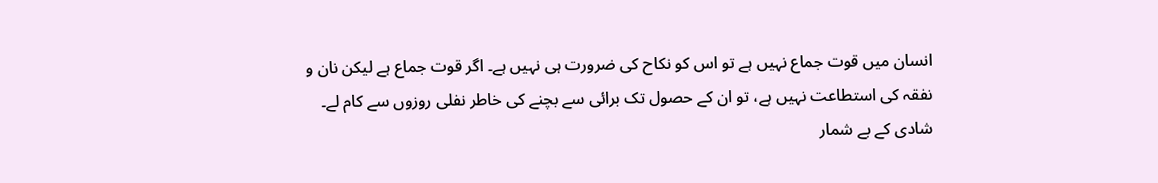انسان میں قوت جماع نہیں ہے تو اس کو نکاح کی ضرورت ہی نہیں ہے۔ اگر قوت جماع ہے لیکن نان و نفقہ کی استطاعت نہیں ہے، تو ان کے حصول تک برائی سے بچنے کی خاطر نفلی روزوں سے کام لے۔ شادی کے بے شمار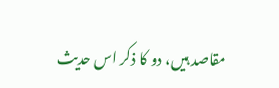مقاصد ہیں، دو کا ذکر اس حدیث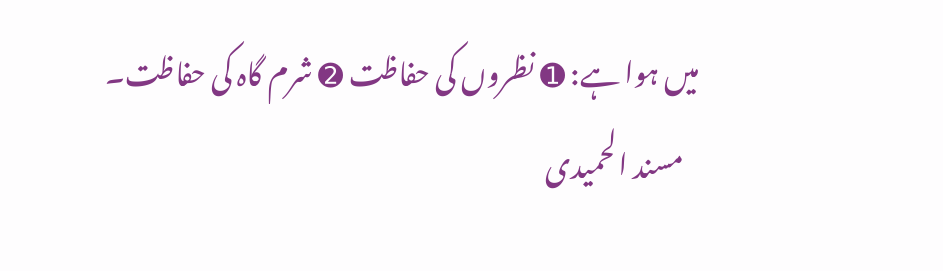میں ہوا ہے: ➊ نظروں کی حفاظت ➋ شرم گاہ کی حفاظت۔
   مسند الحمیدی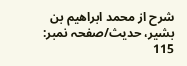شرح از محمد ابراهيم بن بشير، حدیث/صفحہ نمبر: 115